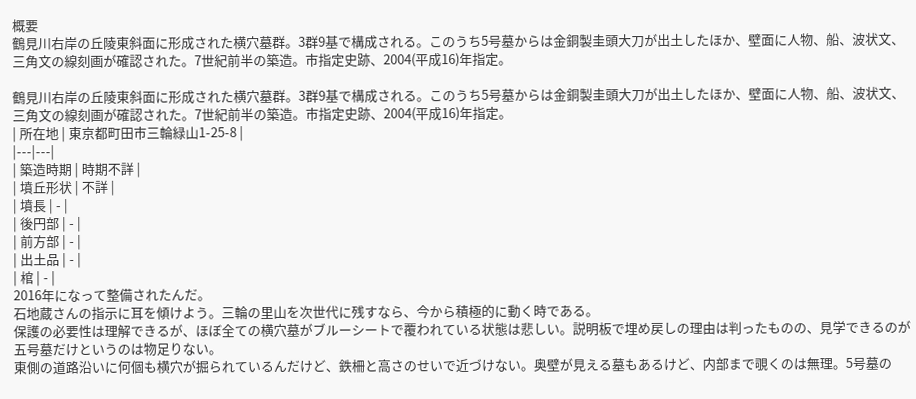概要
鶴見川右岸の丘陵東斜面に形成された横穴墓群。3群9基で構成される。このうち5号墓からは金銅製圭頭大刀が出土したほか、壁面に人物、船、波状文、三角文の線刻画が確認された。7世紀前半の築造。市指定史跡、2004(平成16)年指定。

鶴見川右岸の丘陵東斜面に形成された横穴墓群。3群9基で構成される。このうち5号墓からは金銅製圭頭大刀が出土したほか、壁面に人物、船、波状文、三角文の線刻画が確認された。7世紀前半の築造。市指定史跡、2004(平成16)年指定。
| 所在地 | 東京都町田市三輪緑山1-25-8 |
|---|---|
| 築造時期 | 時期不詳 |
| 墳丘形状 | 不詳 |
| 墳長 | - |
| 後円部 | - |
| 前方部 | - |
| 出土品 | - |
| 棺 | - |
2016年になって整備されたんだ。
石地蔵さんの指示に耳を傾けよう。三輪の里山を次世代に残すなら、今から積極的に動く時である。
保護の必要性は理解できるが、ほぼ全ての横穴墓がブルーシートで覆われている状態は悲しい。説明板で埋め戻しの理由は判ったものの、見学できるのが五号墓だけというのは物足りない。
東側の道路沿いに何個も横穴が掘られているんだけど、鉄柵と高さのせいで近づけない。奥壁が見える墓もあるけど、内部まで覗くのは無理。5号墓の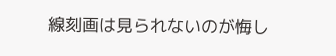線刻画は見られないのが悔し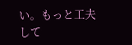い。もっと工夫して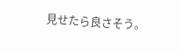見せたら良さそう。